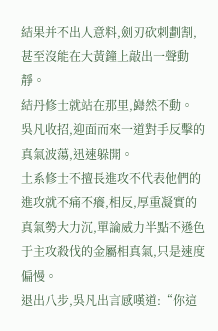結果并不出人意料,劍刃砍刺劃割,甚至沒能在大黃鐘上敲出一聲動靜。
結丹修士就站在那里,巋然不動。
吳凡收招,迎面而來一道對手反擊的真氣波蕩,迅速躲開。
土系修士不擅長進攻不代表他們的進攻就不痛不癢,相反,厚重凝實的真氣勢大力沉,單論威力半點不遜色于主攻殺伐的金屬相真氣,只是速度偏慢。
退出八步,吳凡出言感嘆道:“你這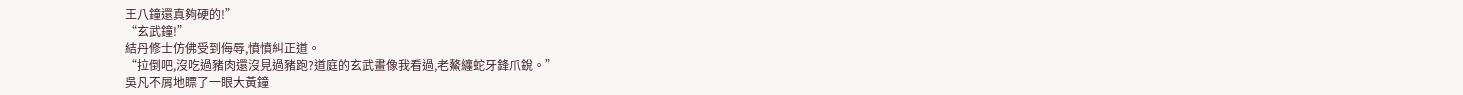王八鐘還真夠硬的!”
“玄武鐘!”
結丹修士仿佛受到侮辱,憤憤糾正道。
“拉倒吧,沒吃過豬肉還沒見過豬跑?道庭的玄武畫像我看過,老鰲纏蛇牙鋒爪銳。”
吳凡不屑地瞟了一眼大黃鐘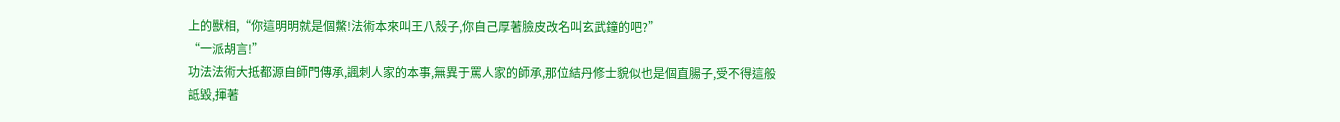上的獸相,“你這明明就是個鱉!法術本來叫王八殼子,你自己厚著臉皮改名叫玄武鐘的吧?”
“一派胡言!”
功法法術大抵都源自師門傳承,諷刺人家的本事,無異于罵人家的師承,那位結丹修士貌似也是個直腸子,受不得這般詆毀,揮著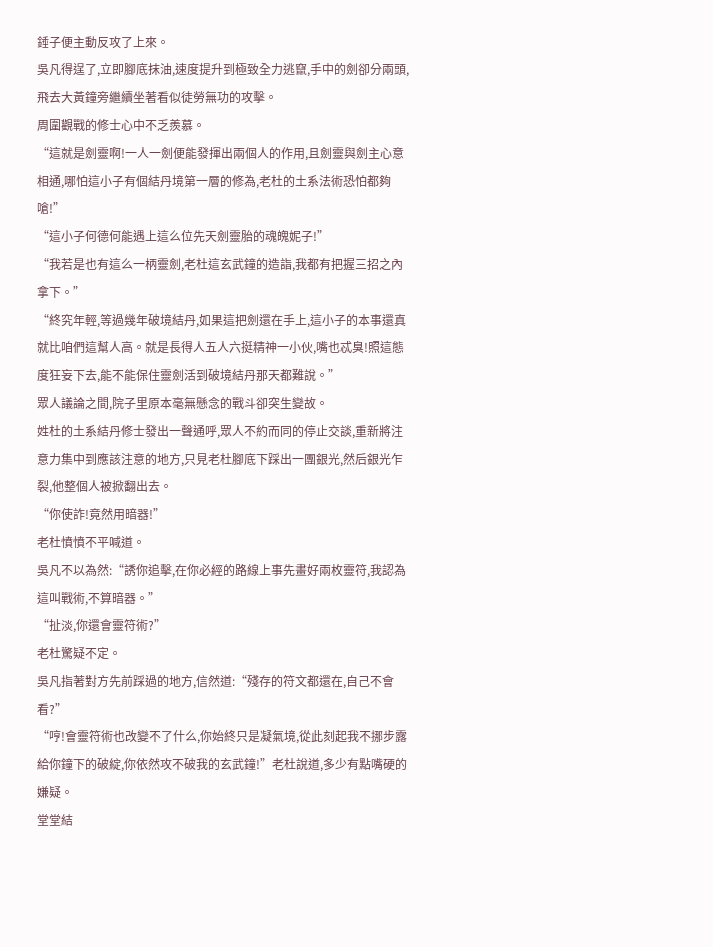錘子便主動反攻了上來。
吳凡得逞了,立即腳底抹油,速度提升到極致全力逃竄,手中的劍卻分兩頭,飛去大黃鐘旁繼續坐著看似徒勞無功的攻擊。
周圍觀戰的修士心中不乏羨慕。
“這就是劍靈啊!一人一劍便能發揮出兩個人的作用,且劍靈與劍主心意相通,哪怕這小子有個結丹境第一層的修為,老杜的土系法術恐怕都夠嗆!”
“這小子何德何能遇上這么位先天劍靈胎的魂魄妮子!”
“我若是也有這么一柄靈劍,老杜這玄武鐘的造詣,我都有把握三招之內拿下。”
“終究年輕,等過幾年破境結丹,如果這把劍還在手上,這小子的本事還真就比咱們這幫人高。就是長得人五人六挺精神一小伙,嘴也忒臭!照這態度狂妄下去,能不能保住靈劍活到破境結丹那天都難說。”
眾人議論之間,院子里原本毫無懸念的戰斗卻突生變故。
姓杜的土系結丹修士發出一聲通呼,眾人不約而同的停止交談,重新將注意力集中到應該注意的地方,只見老杜腳底下踩出一團銀光,然后銀光乍裂,他整個人被掀翻出去。
“你使詐!竟然用暗器!”
老杜憤憤不平喊道。
吳凡不以為然:“誘你追擊,在你必經的路線上事先畫好兩枚靈符,我認為這叫戰術,不算暗器。”
“扯淡,你還會靈符術?”
老杜驚疑不定。
吳凡指著對方先前踩過的地方,信然道:“殘存的符文都還在,自己不會看?”
“哼!會靈符術也改變不了什么,你始終只是凝氣境,從此刻起我不挪步露給你鐘下的破綻,你依然攻不破我的玄武鐘!”老杜說道,多少有點嘴硬的嫌疑。
堂堂結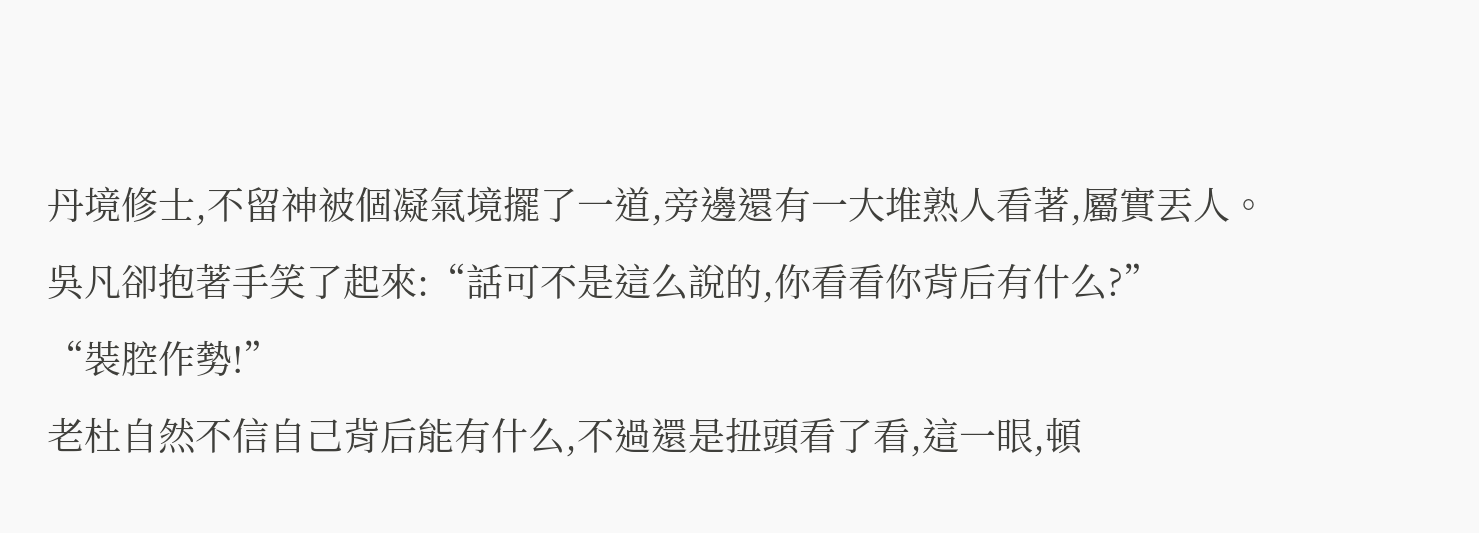丹境修士,不留神被個凝氣境擺了一道,旁邊還有一大堆熟人看著,屬實丟人。
吳凡卻抱著手笑了起來:“話可不是這么說的,你看看你背后有什么?”
“裝腔作勢!”
老杜自然不信自己背后能有什么,不過還是扭頭看了看,這一眼,頓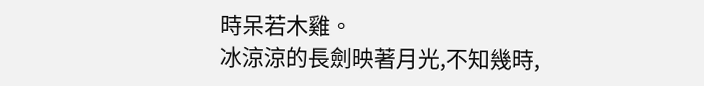時呆若木雞。
冰涼涼的長劍映著月光,不知幾時,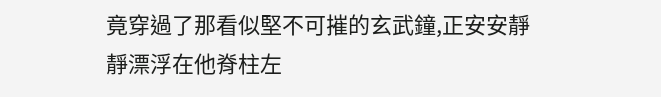竟穿過了那看似堅不可摧的玄武鐘,正安安靜靜漂浮在他脊柱左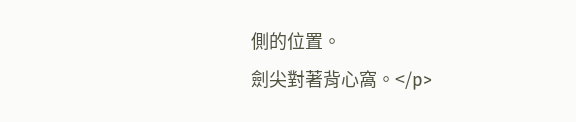側的位置。
劍尖對著背心窩。</p>